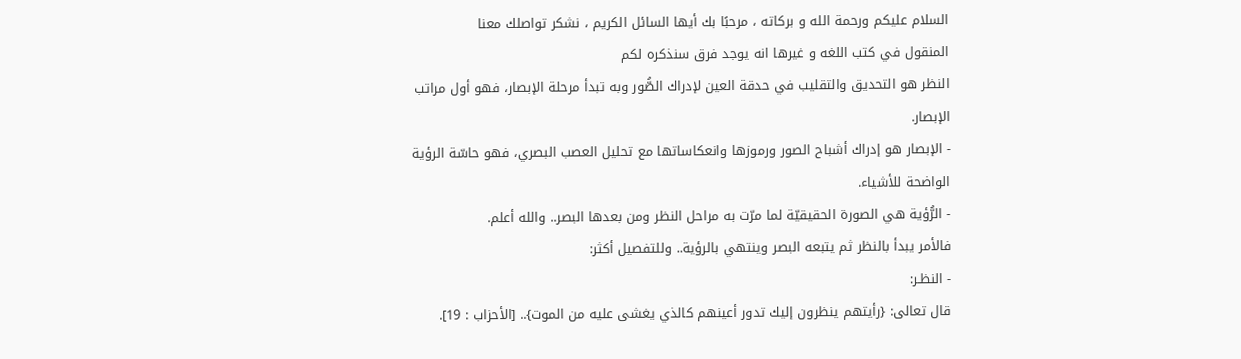السلام عليكم ورحمة الله و بركاته ، مرحبًا بك أيها السائل الكريم ، نشكر تواصلك معنا
المنقول في كتب اللغه و غيرها انه يوجد فرق سنذكره لكم
النظر هو التحديق والتقليب في حدقة العين لإدراك الصُّور وبه تبدأ مرحلة الإبصار، فهو أول مراتب الإبصار.
- الإبصار هو إدراك أشباح الصور ورموزها وانعكاساتها مع تحليل العصب البصري، فهو حاسّة الرؤية الواضحة للأشياء.
- الرُّؤية هي الصورة الحقيقيّة لما مرّت به مراحل النظر ومن بعدها البصر.. والله أعلم.
فالأمر يبدأ بالنظر ثم يتبعه البصر وينتهي بالرؤية.. وللتفصيل أكثر:
- النظـر:
قال تعالى: {رأيتهم ينظرون إليك تدور أعينهم كالذي يغشى عليه من الموت}.. [الأحزاب : 19].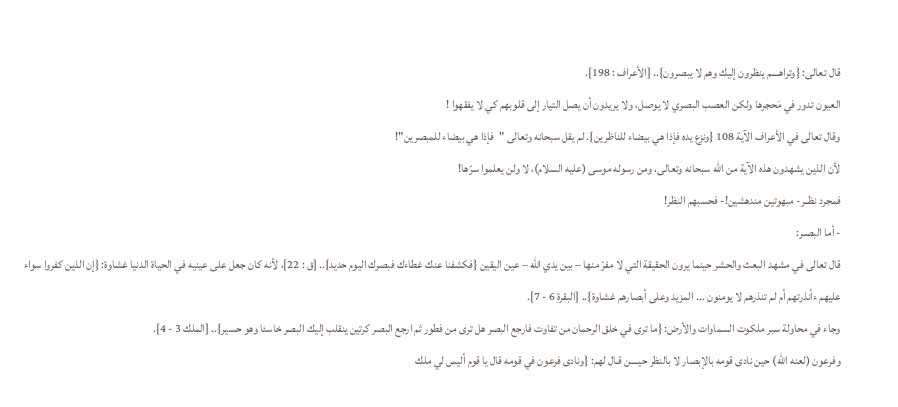قال تعالى: {وتراهــــم ينظرون إليك وهم لا يبصرون}.. [الأعراف : 198].
العيون تدور في مَحجرها ولكن العصب البصري لا يوصل، ولا يريدون أن يصل التيار إلى قلوبهم كي لا يفقهوا !
وقال تعالى في الأعراف الآية 108 {ونزع يده فإذا هي بيضاء للناظرين}. لم يقل سبحانه وتعالى "فإذا هي بيضاء للمبصرين"!
لأن الذين يشهدون هذه الآية من الله سبحانه وتعالى، ومن رسوله موسى (عليه السلام)، لا ولن يعلموا سرّها!
فمجرد نظــر- مبهوتين مندهشين!- فحسبهم النظر!
- أما البصـر:
قال تعالى في مشهد البعث والحشر حينما يرون الحقيقة التي لا مفرّ منها – بين يدي الله – عين اليقين {فكشفنا عنك غطاءك فبصرك اليوم حديد}.. [ق : 22]، لأنه كان جعل على عينيه في الحياة الدنيا غشاوة: {إن الذين كفروا سواء عليهم ءأنذرتهم أم لم تنذرهم لا يومنون ... المزید وعلى أبصارهم غشاوة}.. [البقرة 6 - 7].
وجاء في محاولة سبر ملكوت السماوات والأرض: {ما ترى في خلق الرحمان من تفاوت فارجع البصر هل ترى من فطور ثم ارجع البصر كرتين ينقلب إليك البصر خاسئا وهو حسير}.. [الملك 3 - 4].
وفرعون (لعنه الله) حين نادى قومه بالإبصار لا بالنظر حيــــن قـال لهم: {ونادى فرعون في قومه قال يا قوم أليس لي ملك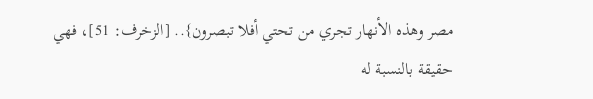مصر وهذه الأنهار تجري من تحتي أفلا تبصرون}.. [الزخرف: 51]، فهي حقيقة بالنسبة له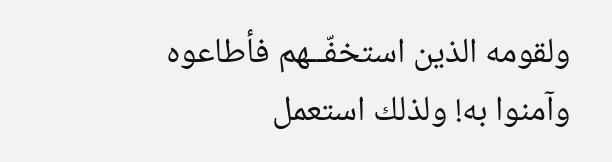ولقومه الذين استخفّــهم فأطاعوه وآمنوا به! ولذلك استعمل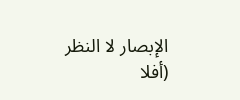الإبصار لا النظر (أفلا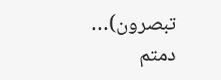تبصرون)…
دمتم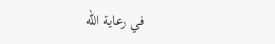في رعاية الله